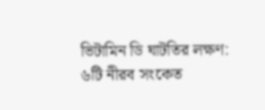ভিটামিন ডি ঘাটতির লক্ষণ: ৬টি নীরব সংকেত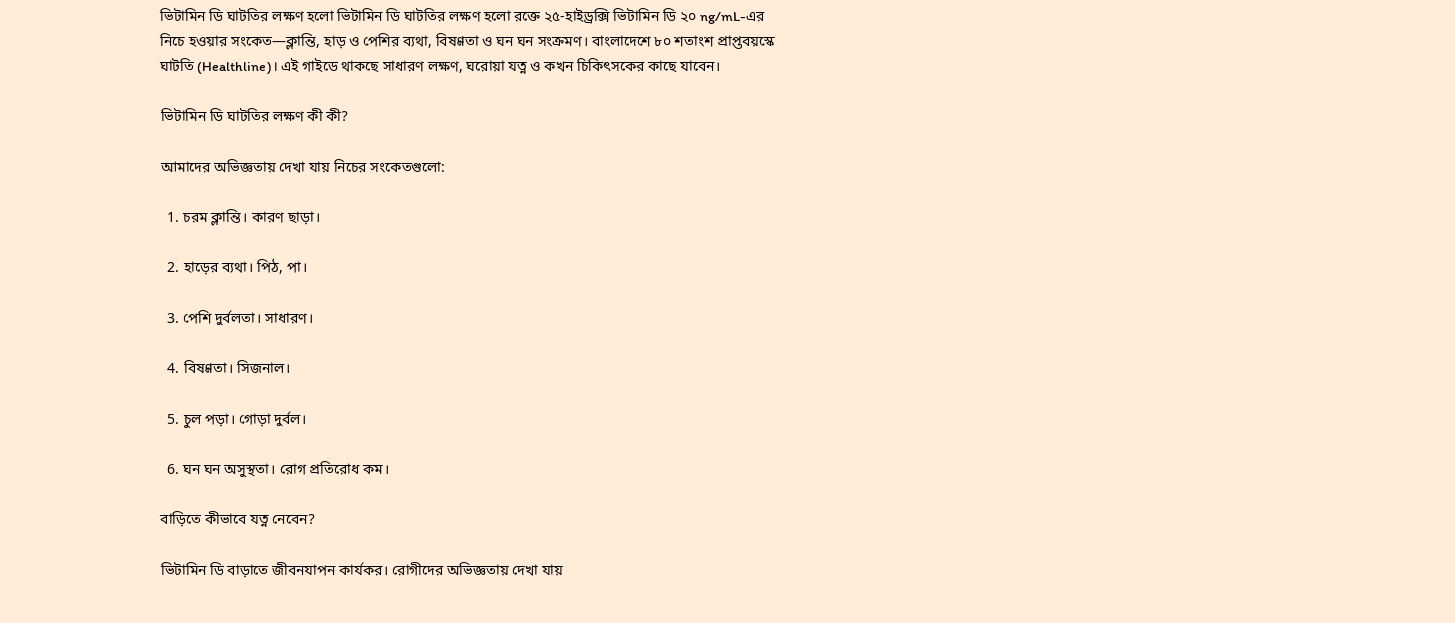ভিটামিন ডি ঘাটতির লক্ষণ হলো ভিটামিন ডি ঘাটতির লক্ষণ হলো রক্তে ২৫-হাইড্রক্সি ভিটামিন ডি ২০ ng/mL-এর নিচে হওয়ার সংকেত—ক্লান্তি, হাড় ও পেশির ব্যথা, বিষণ্ণতা ও ঘন ঘন সংক্রমণ। বাংলাদেশে ৮০ শতাংশ প্রাপ্তবয়স্কে ঘাটতি (Healthline)। এই গাইডে থাকছে সাধারণ লক্ষণ, ঘরোয়া যত্ন ও কখন চিকিৎসকের কাছে যাবেন।

ভিটামিন ডি ঘাটতির লক্ষণ কী কী?

আমাদের অভিজ্ঞতায় দেখা যায় নিচের সংকেতগুলো:

  1. চরম ক্লান্তি। কারণ ছাড়া।

  2. হাড়ের ব্যথা। পিঠ, পা।

  3. পেশি দুর্বলতা। সাধারণ।

  4. বিষণ্ণতা। সিজনাল।

  5. চুল পড়া। গোড়া দুর্বল।

  6. ঘন ঘন অসুস্থতা। রোগ প্রতিরোধ কম।

বাড়িতে কীভাবে যত্ন নেবেন?

ভিটামিন ডি বাড়াতে জীবনযাপন কার্যকর। রোগীদের অভিজ্ঞতায় দেখা যায়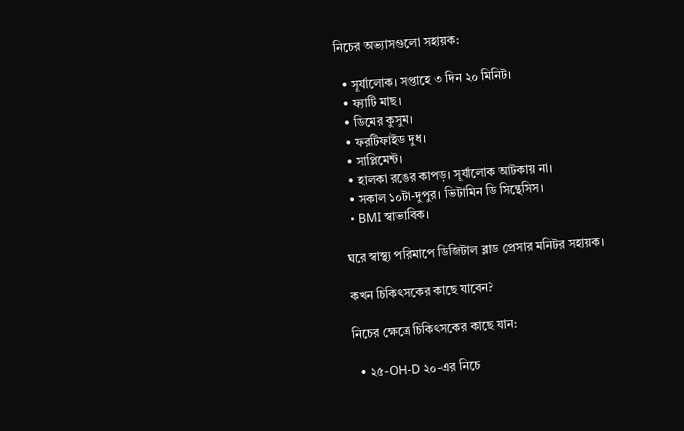নিচের অভ্যাসগুলো সহায়ক:

  • সূর্যালোক। সপ্তাহে ৩ দিন ২০ মিনিট।
  • ফ্যাটি মাছ।
  • ডিমের কুসুম।
  • ফরটিফাইড দুধ।
  • সাপ্লিমেন্ট।
  • হালকা রঙের কাপড়। সূর্যালোক আটকায় না।
  • সকাল ১০টা-দুপুর। ভিটামিন ডি সিন্থেসিস।
  • BMI স্বাভাবিক।

ঘরে স্বাস্থ্য পরিমাপে ডিজিটাল ব্লাড প্রেসার মনিটর সহায়ক।

কখন চিকিৎসকের কাছে যাবেন?

নিচের ক্ষেত্রে চিকিৎসকের কাছে যান:

  • ২৫-OH-D ২০-এর নিচে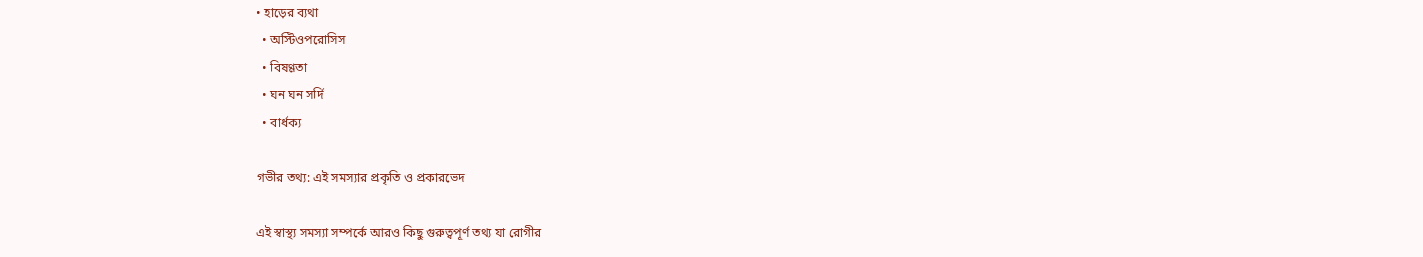• হাড়ের ব্যথা
  • অস্টিওপরোসিস
  • বিষণ্ণতা
  • ঘন ঘন সর্দি
  • বার্ধক্য

গভীর তথ্য: এই সমস্যার প্রকৃতি ও প্রকারভেদ

এই স্বাস্থ্য সমস্যা সম্পর্কে আরও কিছু গুরুত্বপূর্ণ তথ্য যা রোগীর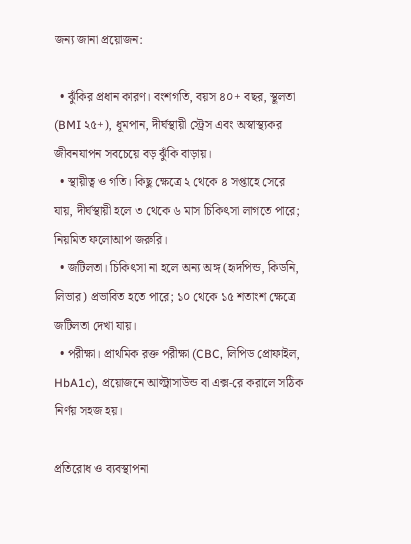জন্য জানা প্রয়োজন:

  • ঝুঁকির প্রধান কারণ। বংশগতি, বয়স ৪০+ বছর, স্থূলতা (BMI ২৫+), ধূমপান, দীর্ঘস্থায়ী স্ট্রেস এবং অস্বাস্থ্যকর জীবনযাপন সবচেয়ে বড় ঝুঁকি বাড়ায়।
  • স্থায়ীত্ব ও গতি। কিছু ক্ষেত্রে ২ থেকে ৪ সপ্তাহে সেরে যায়, দীর্ঘস্থায়ী হলে ৩ থেকে ৬ মাস চিকিৎসা লাগতে পারে; নিয়মিত ফলোআপ জরুরি।
  • জটিলতা। চিকিৎসা না হলে অন্য অঙ্গ (হৃদপিন্ড, কিডনি, লিভার) প্রভাবিত হতে পারে; ১০ থেকে ১৫ শতাংশ ক্ষেত্রে জটিলতা দেখা যায়।
  • পরীক্ষা। প্রাথমিক রক্ত পরীক্ষা (CBC, লিপিড প্রোফাইল, HbA1c), প্রয়োজনে আল্ট্রাসাউন্ড বা এক্স-রে করালে সঠিক নির্ণয় সহজ হয়।

প্রতিরোধ ও ব্যবস্থাপনা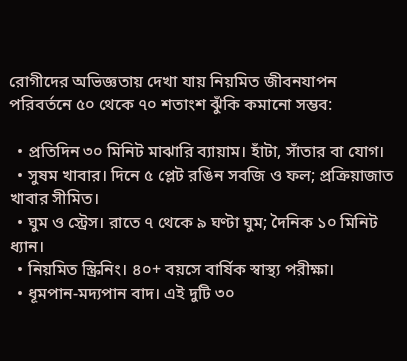রোগীদের অভিজ্ঞতায় দেখা যায় নিয়মিত জীবনযাপন পরিবর্তনে ৫০ থেকে ৭০ শতাংশ ঝুঁকি কমানো সম্ভব:

  • প্রতিদিন ৩০ মিনিট মাঝারি ব্যায়াম। হাঁটা, সাঁতার বা যোগ।
  • সুষম খাবার। দিনে ৫ প্লেট রঙিন সবজি ও ফল; প্রক্রিয়াজাত খাবার সীমিত।
  • ঘুম ও স্ট্রেস। রাতে ৭ থেকে ৯ ঘণ্টা ঘুম; দৈনিক ১০ মিনিট ধ্যান।
  • নিয়মিত স্ক্রিনিং। ৪০+ বয়সে বার্ষিক স্বাস্থ্য পরীক্ষা।
  • ধূমপান-মদ্যপান বাদ। এই দুটি ৩০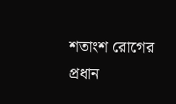শতাংশ রোগের প্রধান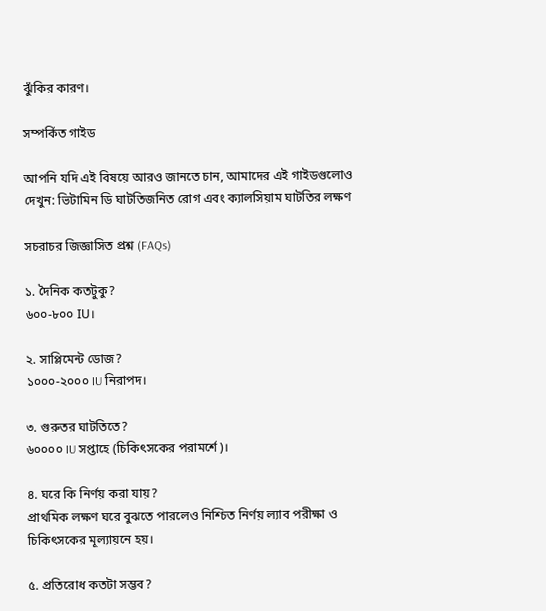ঝুঁকির কারণ।

সম্পর্কিত গাইড

আপনি যদি এই বিষয়ে আরও জানতে চান, আমাদের এই গাইডগুলোও দেখুন: ভিটামিন ডি ঘাটতিজনিত রোগ এবং ক্যালসিয়াম ঘাটতির লক্ষণ

সচরাচর জিজ্ঞাসিত প্রশ্ন (FAQs)

১. দৈনিক কতটুকু?
৬০০-৮০০ IU।

২. সাপ্লিমেন্ট ডোজ?
১০০০-২০০০ IU নিরাপদ।

৩. গুরুতর ঘাটতিতে?
৬০০০০ IU সপ্তাহে (চিকিৎসকের পরামর্শে)।

৪. ঘরে কি নির্ণয় করা যায়?
প্রাথমিক লক্ষণ ঘরে বুঝতে পারলেও নিশ্চিত নির্ণয় ল্যাব পরীক্ষা ও চিকিৎসকের মূল্যায়নে হয়।

৫. প্রতিরোধ কতটা সম্ভব?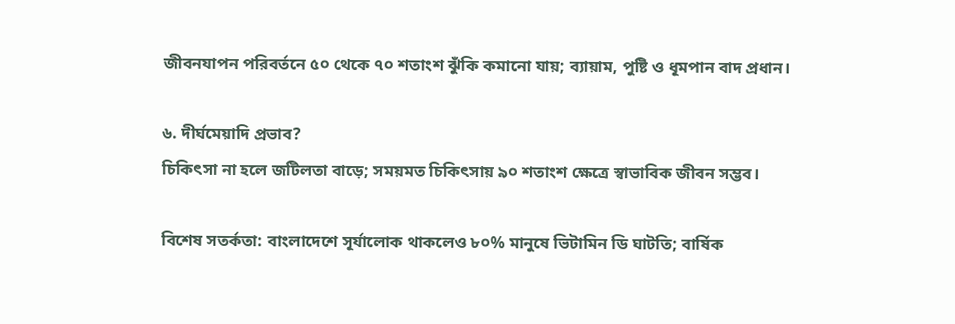জীবনযাপন পরিবর্তনে ৫০ থেকে ৭০ শতাংশ ঝুঁকি কমানো যায়; ব্যায়াম, পুষ্টি ও ধূমপান বাদ প্রধান।

৬. দীর্ঘমেয়াদি প্রভাব?
চিকিৎসা না হলে জটিলতা বাড়ে; সময়মত চিকিৎসায় ৯০ শতাংশ ক্ষেত্রে স্বাভাবিক জীবন সম্ভব।

বিশেষ সতর্কতা: বাংলাদেশে সূর্যালোক থাকলেও ৮০% মানুষে ভিটামিন ডি ঘাটতি; বার্ষিক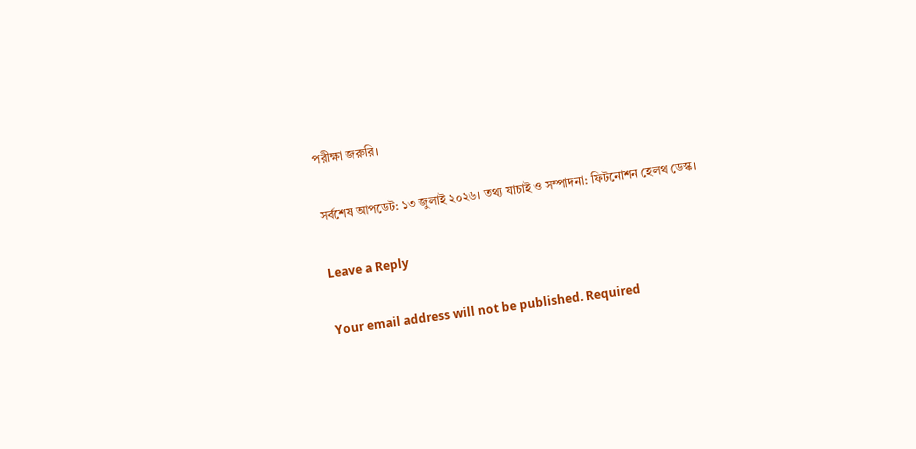পরীক্ষা জরুরি।

সর্বশেষ আপডেট: ১৩ জুলাই ২০২৬। তথ্য যাচাই ও সম্পাদনা: ফিটনোশন হেলথ ডেস্ক।

Leave a Reply

Your email address will not be published. Required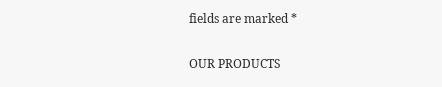fields are marked *

OUR PRODUCTS